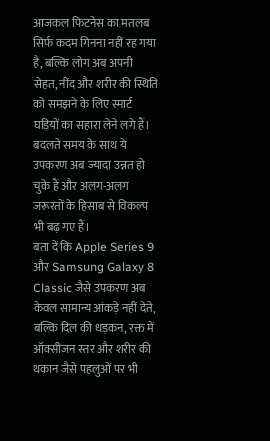आजकल फिटनेस का मतलब सिर्फ कदम गिनना नहीं रह गया है, बल्कि लोग अब अपनी सेहत, नींद और शरीर की स्थिति को समझने के लिए स्मार्ट घड़ियों का सहारा लेने लगे हैं। बदलते समय के साथ ये उपकरण अब ज्यादा उन्नत हो चुके हैं और अलग-अलग जरूरतों के हिसाब से विकल्प भी बढ़ गए हैं।
बता दें कि Apple Series 9 और Samsung Galaxy 8 Classic जैसे उपकरण अब केवल सामान्य आंकड़े नहीं देते, बल्कि दिल की धड़कन, रक्त में ऑक्सीजन स्तर और शरीर की थकान जैसे पहलुओं पर भी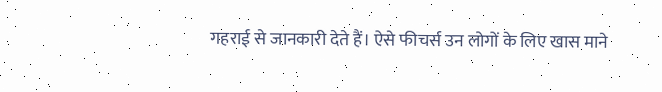गहराई से जानकारी देते हैं। ऐसे फीचर्स उन लोगों के लिए खास माने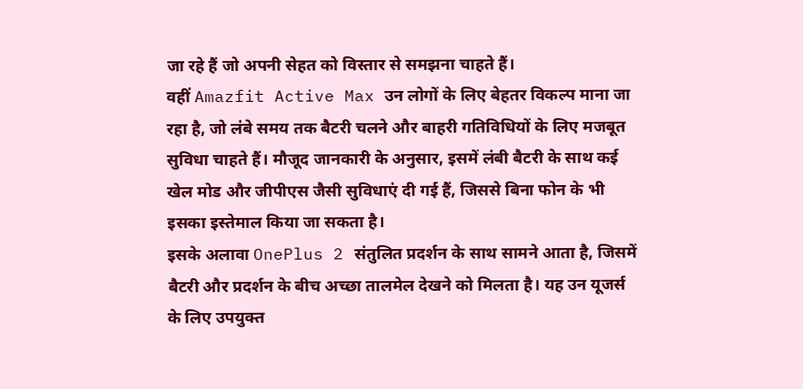जा रहे हैं जो अपनी सेहत को विस्तार से समझना चाहते हैं।
वहीं Amazfit Active Max उन लोगों के लिए बेहतर विकल्प माना जा रहा है, जो लंबे समय तक बैटरी चलने और बाहरी गतिविधियों के लिए मजबूत सुविधा चाहते हैं। मौजूद जानकारी के अनुसार, इसमें लंबी बैटरी के साथ कई खेल मोड और जीपीएस जैसी सुविधाएं दी गई हैं, जिससे बिना फोन के भी इसका इस्तेमाल किया जा सकता है।
इसके अलावा OnePlus 2 संतुलित प्रदर्शन के साथ सामने आता है, जिसमें बैटरी और प्रदर्शन के बीच अच्छा तालमेल देखने को मिलता है। यह उन यूजर्स के लिए उपयुक्त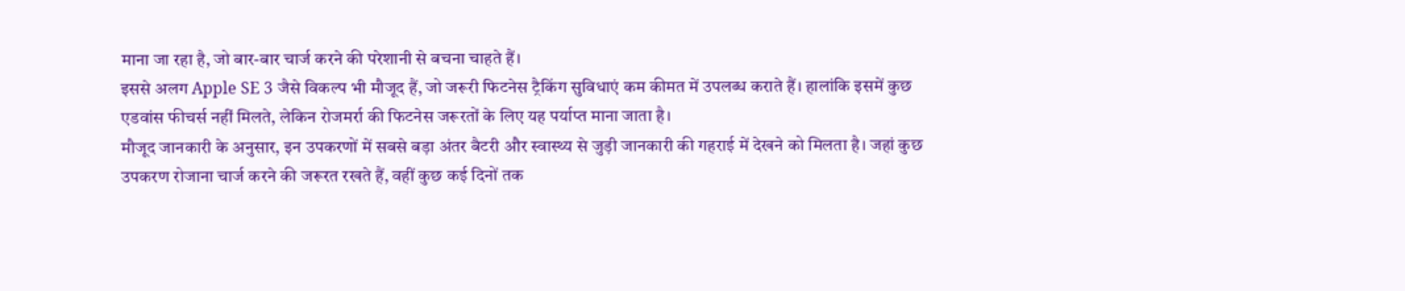माना जा रहा है, जो बार-बार चार्ज करने की परेशानी से बचना चाहते हैं।
इससे अलग Apple SE 3 जैसे विकल्प भी मौजूद हैं, जो जरूरी फिटनेस ट्रैकिंग सुविधाएं कम कीमत में उपलब्ध कराते हैं। हालांकि इसमें कुछ एडवांस फीचर्स नहीं मिलते, लेकिन रोजमर्रा की फिटनेस जरूरतों के लिए यह पर्याप्त माना जाता है।
मौजूद जानकारी के अनुसार, इन उपकरणों में सबसे बड़ा अंतर बैटरी और स्वास्थ्य से जुड़ी जानकारी की गहराई में देखने को मिलता है। जहां कुछ उपकरण रोजाना चार्ज करने की जरूरत रखते हैं, वहीं कुछ कई दिनों तक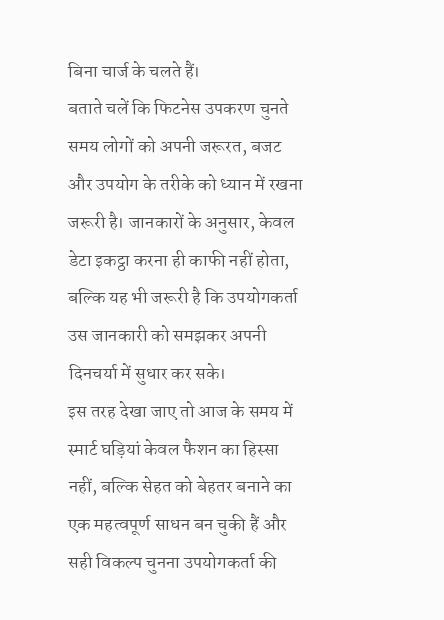बिना चार्ज के चलते हैं।
बताते चलें कि फिटनेस उपकरण चुनते समय लोगों को अपनी जरूरत, बजट और उपयोग के तरीके को ध्यान में रखना जरूरी है। जानकारों के अनुसार, केवल डेटा इकट्ठा करना ही काफी नहीं होता, बल्कि यह भी जरूरी है कि उपयोगकर्ता उस जानकारी को समझकर अपनी दिनचर्या में सुधार कर सके।
इस तरह देखा जाए तो आज के समय में स्मार्ट घड़ियां केवल फैशन का हिस्सा नहीं, बल्कि सेहत को बेहतर बनाने का एक महत्वपूर्ण साधन बन चुकी हैं और सही विकल्प चुनना उपयोगकर्ता की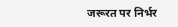जरूरत पर निर्भर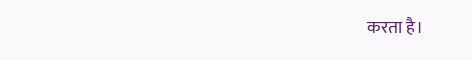करता है।